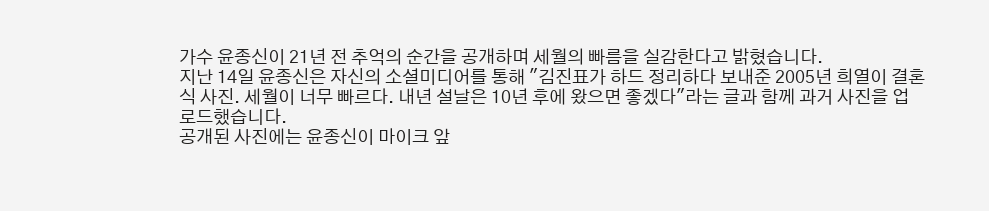가수 윤종신이 21년 전 추억의 순간을 공개하며 세월의 빠름을 실감한다고 밝혔습니다.
지난 14일 윤종신은 자신의 소셜미디어를 통해 "김진표가 하드 정리하다 보내준 2005년 희열이 결혼식 사진. 세월이 너무 빠르다. 내년 설날은 10년 후에 왔으면 좋겠다"라는 글과 함께 과거 사진을 업로드했습니다.
공개된 사진에는 윤종신이 마이크 앞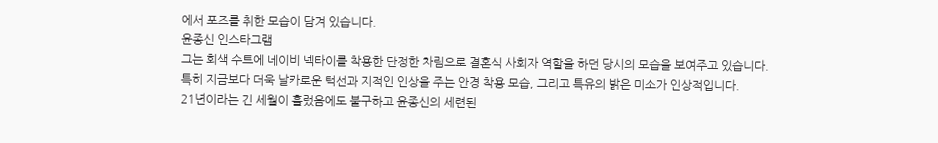에서 포즈를 취한 모습이 담겨 있습니다.
윤종신 인스타그램
그는 회색 수트에 네이비 넥타이를 착용한 단정한 차림으로 결혼식 사회자 역할을 하던 당시의 모습을 보여주고 있습니다.
특히 지금보다 더욱 날카로운 턱선과 지적인 인상을 주는 안경 착용 모습, 그리고 특유의 밝은 미소가 인상적입니다.
21년이라는 긴 세월이 흘렀음에도 불구하고 윤종신의 세련된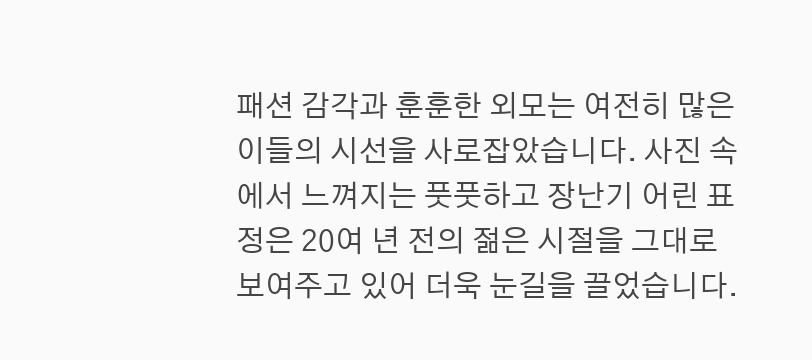패션 감각과 훈훈한 외모는 여전히 많은 이들의 시선을 사로잡았습니다. 사진 속에서 느껴지는 풋풋하고 장난기 어린 표정은 20여 년 전의 젊은 시절을 그대로 보여주고 있어 더욱 눈길을 끌었습니다.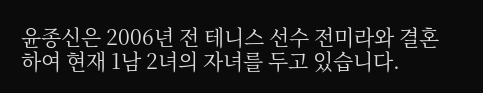윤종신은 2006년 전 테니스 선수 전미라와 결혼하여 현재 1남 2녀의 자녀를 두고 있습니다.